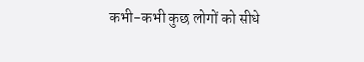कभी-कभी कुछ लोगों को सीधे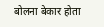बोलना बेकार होता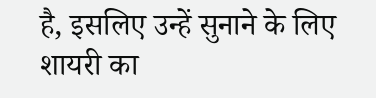है, इसलिए उन्हें सुनाने के लिए शायरी का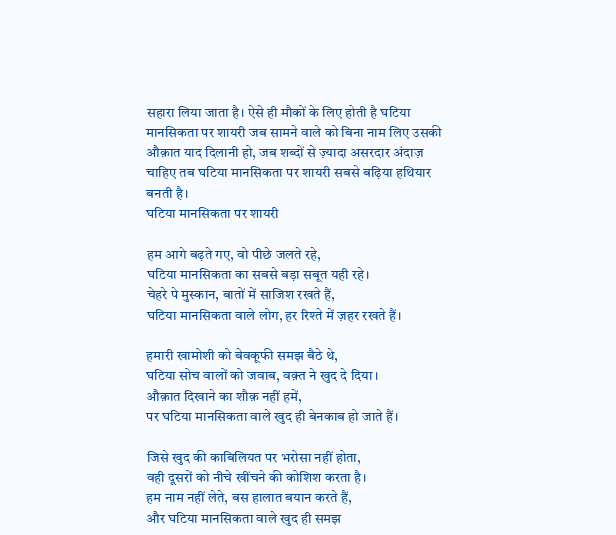सहारा लिया जाता है। ऐसे ही मौकों के लिए होती है घटिया मानसिकता पर शायरी जब सामने वाले को बिना नाम लिए उसकी औक़ात याद दिलानी हो, जब शब्दों से ज़्यादा असरदार अंदाज़ चाहिए तब घटिया मानसिकता पर शायरी सबसे बढ़िया हथियार बनती है।
घटिया मानसिकता पर शायरी

हम आगे बढ़ते गए, वो पीछे जलते रहे,
घटिया मानसिकता का सबसे बड़ा सबूत यही रहे।
चेहरे पे मुस्कान, बातों में साजिश रखते हैं,
घटिया मानसिकता वाले लोग, हर रिश्ते में ज़हर रखते हैं।

हमारी खामोशी को बेवकूफी समझ बैठे थे,
घटिया सोच वालों को जवाब, वक़्त ने खुद दे दिया।
औक़ात दिखाने का शौक़ नहीं हमें,
पर घटिया मानसिकता वाले खुद ही बेनकाब हो जाते हैं।

जिसे खुद की काबिलियत पर भरोसा नहीं होता,
वही दूसरों को नीचे खींचने की कोशिश करता है।
हम नाम नहीं लेते, बस हालात बयान करते हैं,
और घटिया मानसिकता वाले खुद ही समझ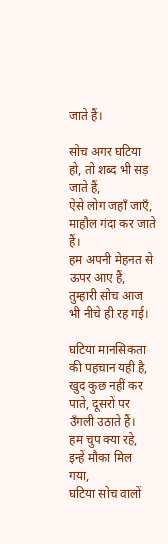जाते हैं।

सोच अगर घटिया हो, तो शब्द भी सड़ जाते हैं,
ऐसे लोग जहाँ जाएँ, माहौल गंदा कर जाते हैं।
हम अपनी मेहनत से ऊपर आए हैं,
तुम्हारी सोच आज भी नीचे ही रह गई।

घटिया मानसिकता की पहचान यही है,
खुद कुछ नहीं कर पाते, दूसरों पर उँगली उठाते हैं।
हम चुप क्या रहे, इन्हें मौका मिल गया,
घटिया सोच वालों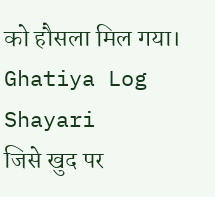को हौसला मिल गया।
Ghatiya Log Shayari
जिसे खुद पर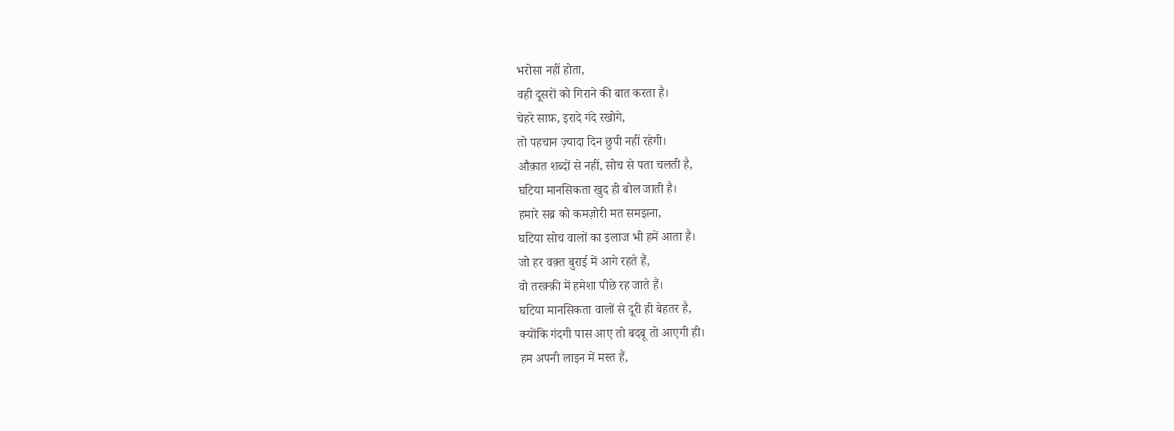भरोसा नहीं होता,
वही दूसरों को गिराने की बात करता है।
चेहरे साफ़, इरादे गंदे रखोगे,
तो पहचान ज़्यादा दिन छुपी नहीं रहेगी।
औक़ात शब्दों से नहीं, सोच से पता चलती है,
घटिया मानसिकता खुद ही बोल जाती है।
हमारे सब्र को कमज़ोरी मत समझना,
घटिया सोच वालों का इलाज भी हमें आता है।
जो हर वक़्त बुराई में आगे रहते हैं,
वो तरक़्क़ी में हमेशा पीछे रह जाते हैं।
घटिया मानसिकता वालों से दूरी ही बेहतर है,
क्योंकि गंदगी पास आए तो बदबू तो आएगी ही।
हम अपनी लाइन में मस्त हैं,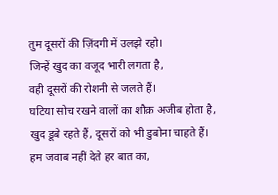तुम दूसरों की ज़िंदगी में उलझे रहो।
जिन्हें खुद का वजूद भारी लगता है,
वही दूसरों की रोशनी से जलते हैं।
घटिया सोच रखने वालों का शौक़ अजीब होता है,
खुद डूबे रहते हैं, दूसरों को भी डुबोना चाहते हैं।
हम जवाब नहीं देते हर बात का,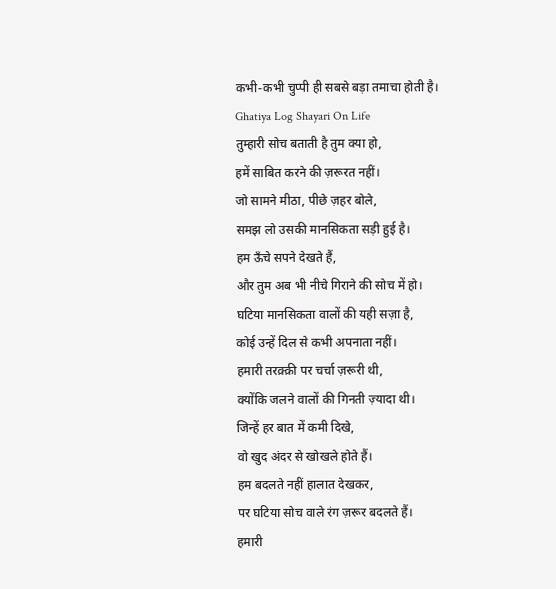कभी-कभी चुप्पी ही सबसे बड़ा तमाचा होती है।
Ghatiya Log Shayari On Life
तुम्हारी सोच बताती है तुम क्या हो,
हमें साबित करने की ज़रूरत नहीं।
जो सामने मीठा, पीछे ज़हर बोले,
समझ लो उसकी मानसिकता सड़ी हुई है।
हम ऊँचे सपने देखते हैं,
और तुम अब भी नीचे गिराने की सोच में हो।
घटिया मानसिकता वालों की यही सज़ा है,
कोई उन्हें दिल से कभी अपनाता नहीं।
हमारी तरक़्क़ी पर चर्चा ज़रूरी थी,
क्योंकि जलने वालों की गिनती ज़्यादा थी।
जिन्हें हर बात में कमी दिखे,
वो खुद अंदर से खोखले होते हैं।
हम बदलते नहीं हालात देखकर,
पर घटिया सोच वाले रंग ज़रूर बदलते हैं।
हमारी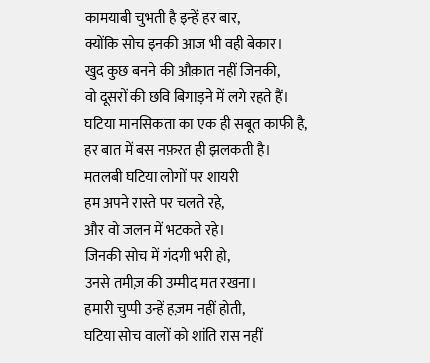कामयाबी चुभती है इन्हें हर बार,
क्योंकि सोच इनकी आज भी वही बेकार।
खुद कुछ बनने की औक़ात नहीं जिनकी,
वो दूसरों की छवि बिगाड़ने में लगे रहते हैं।
घटिया मानसिकता का एक ही सबूत काफी है,
हर बात में बस नफ़रत ही झलकती है।
मतलबी घटिया लोगों पर शायरी
हम अपने रास्ते पर चलते रहे,
और वो जलन में भटकते रहे।
जिनकी सोच में गंदगी भरी हो,
उनसे तमीज़ की उम्मीद मत रखना।
हमारी चुप्पी उन्हें हज़म नहीं होती,
घटिया सोच वालों को शांति रास नहीं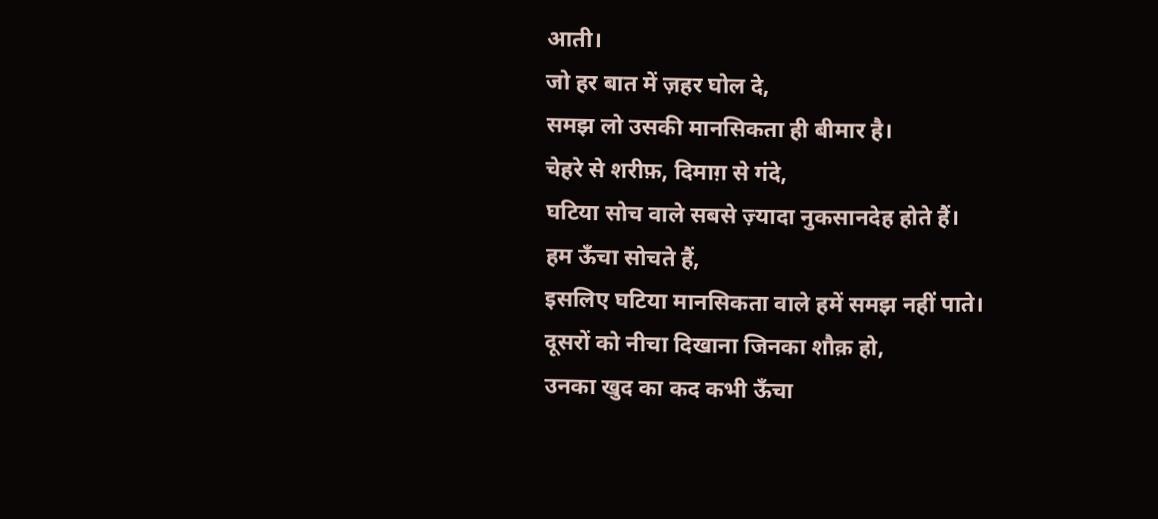आती।
जो हर बात में ज़हर घोल दे,
समझ लो उसकी मानसिकता ही बीमार है।
चेहरे से शरीफ़, दिमाग़ से गंदे,
घटिया सोच वाले सबसे ज़्यादा नुकसानदेह होते हैं।
हम ऊँचा सोचते हैं,
इसलिए घटिया मानसिकता वाले हमें समझ नहीं पाते।
दूसरों को नीचा दिखाना जिनका शौक़ हो,
उनका खुद का कद कभी ऊँचा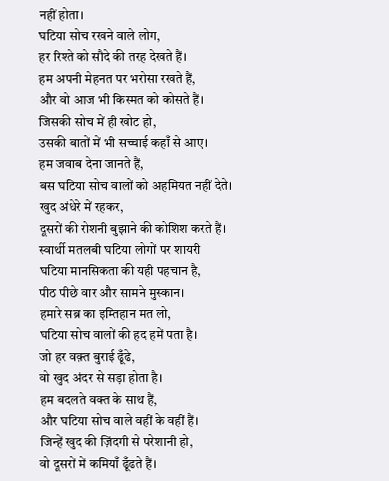नहीं होता।
घटिया सोच रखने वाले लोग,
हर रिश्ते को सौदे की तरह देखते हैं।
हम अपनी मेहनत पर भरोसा रखते हैं,
और वो आज भी किस्मत को कोसते हैं।
जिसकी सोच में ही खोट हो,
उसकी बातों में भी सच्चाई कहाँ से आए।
हम जवाब देना जानते हैं,
बस घटिया सोच वालों को अहमियत नहीं देते।
खुद अंधेरे में रहकर,
दूसरों की रोशनी बुझाने की कोशिश करते हैं।
स्वार्थी मतलबी घटिया लोगों पर शायरी
घटिया मानसिकता की यही पहचान है,
पीठ पीछे वार और सामने मुस्कान।
हमारे सब्र का इम्तिहान मत लो,
घटिया सोच वालों की हद हमें पता है।
जो हर वक़्त बुराई ढूँढे,
वो खुद अंदर से सड़ा होता है।
हम बदलते वक्त के साथ हैं,
और घटिया सोच वाले वहीं के वहीं हैं।
जिन्हें खुद की ज़िंदगी से परेशानी हो,
वो दूसरों में कमियाँ ढूँढते हैं।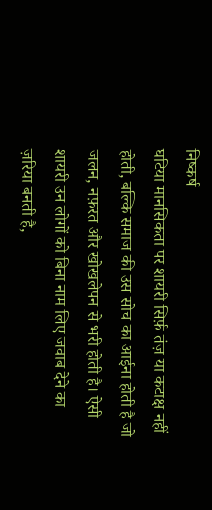निष्कर्ष
घटिया मानसिकता पर शायरी सिर्फ़ तंज़ या कटाक्ष नहीं होती, बल्कि समाज की उस सोच का आईना होती है जो जलन, नफ़रत और खोखलेपन से भरी होती है। ऐसी शायरी उन लोगों को बिना नाम लिए जवाब देने का ज़रिया बनती है,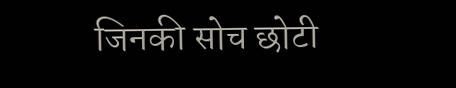जिनकी सोच छोटी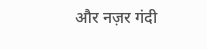और नज़र गंदी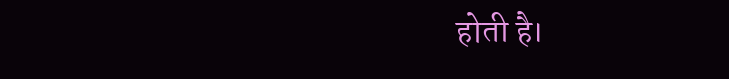होती है।